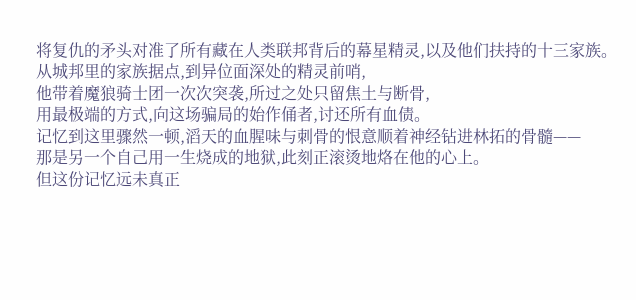将复仇的矛头对准了所有藏在人类联邦背后的幕星精灵,以及他们扶持的十三家族。
从城邦里的家族据点,到异位面深处的精灵前哨,
他带着魔狼骑士团一次次突袭,所过之处只留焦土与断骨,
用最极端的方式,向这场骗局的始作俑者,讨还所有血债。
记忆到这里骤然一顿,滔天的血腥味与刺骨的恨意顺着神经钻进林拓的骨髓——
那是另一个自己用一生烧成的地狱,此刻正滚烫地烙在他的心上。
但这份记忆远未真正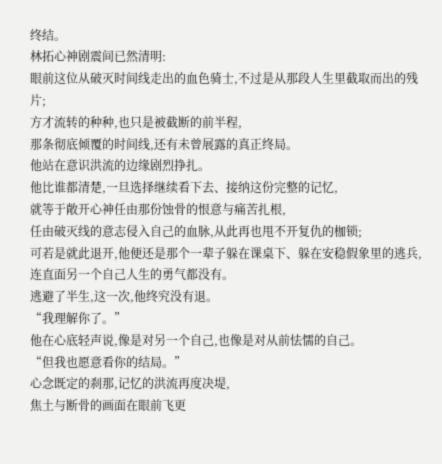终结。
林拓心神剧震间已然清明:
眼前这位从破灭时间线走出的血色骑士,不过是从那段人生里截取而出的残片;
方才流转的种种,也只是被截断的前半程,
那条彻底倾覆的时间线,还有未曾展露的真正终局。
他站在意识洪流的边缘剧烈挣扎。
他比谁都清楚,一旦选择继续看下去、接纳这份完整的记忆,
就等于敞开心神任由那份蚀骨的恨意与痛苦扎根,
任由破灭线的意志侵入自己的血脉,从此再也甩不开复仇的枷锁;
可若是就此退开,他便还是那个一辈子躲在课桌下、躲在安稳假象里的逃兵,
连直面另一个自己人生的勇气都没有。
逃避了半生,这一次,他终究没有退。
“我理解你了。”
他在心底轻声说,像是对另一个自己,也像是对从前怯懦的自己。
“但我也愿意看你的结局。”
心念既定的刹那,记忆的洪流再度决堤,
焦土与断骨的画面在眼前飞更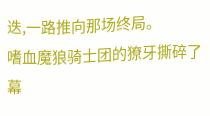迭,一路推向那场终局。
嗜血魔狼骑士团的獠牙撕碎了幕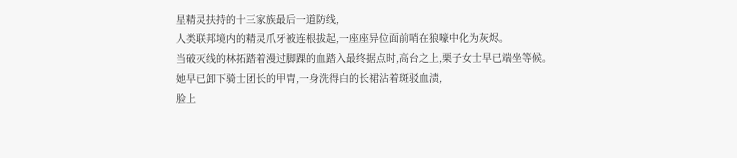星精灵扶持的十三家族最后一道防线,
人类联邦境内的精灵爪牙被连根拔起,一座座异位面前哨在狼嚎中化为灰烬。
当破灭线的林拓踏着漫过脚踝的血踏入最终据点时,高台之上,栗子女士早已端坐等候。
她早已卸下骑士团长的甲胄,一身洗得白的长裙沾着斑驳血渍,
脸上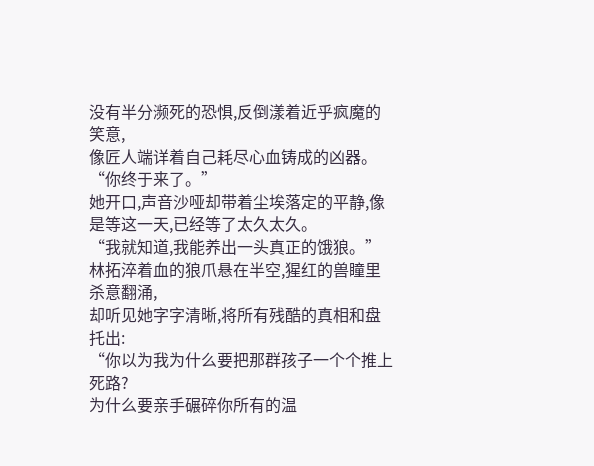没有半分濒死的恐惧,反倒漾着近乎疯魔的笑意,
像匠人端详着自己耗尽心血铸成的凶器。
“你终于来了。”
她开口,声音沙哑却带着尘埃落定的平静,像是等这一天,已经等了太久太久。
“我就知道,我能养出一头真正的饿狼。”
林拓淬着血的狼爪悬在半空,猩红的兽瞳里杀意翻涌,
却听见她字字清晰,将所有残酷的真相和盘托出:
“你以为我为什么要把那群孩子一个个推上死路?
为什么要亲手碾碎你所有的温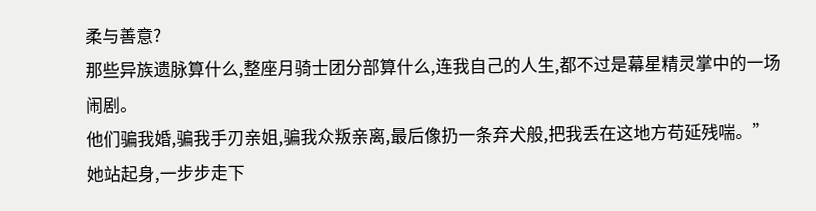柔与善意?
那些异族遗脉算什么,整座月骑士团分部算什么,连我自己的人生,都不过是幕星精灵掌中的一场闹剧。
他们骗我婚,骗我手刃亲姐,骗我众叛亲离,最后像扔一条弃犬般,把我丢在这地方苟延残喘。”
她站起身,一步步走下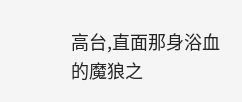高台,直面那身浴血的魔狼之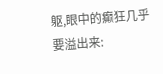躯,眼中的癫狂几乎要溢出来: